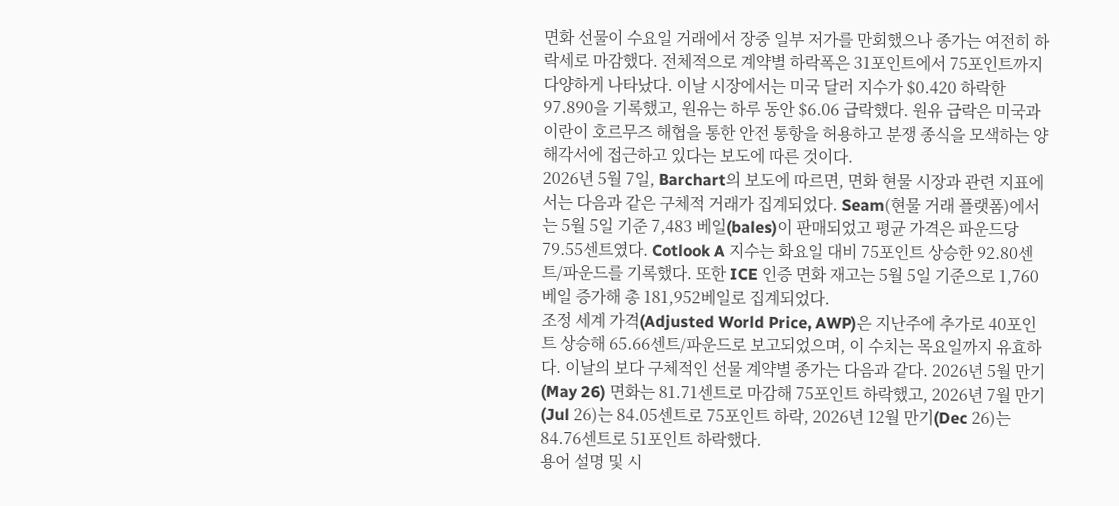면화 선물이 수요일 거래에서 장중 일부 저가를 만회했으나 종가는 여전히 하락세로 마감했다. 전체적으로 계약별 하락폭은 31포인트에서 75포인트까지 다양하게 나타났다. 이날 시장에서는 미국 달러 지수가 $0.420 하락한 97.890을 기록했고, 원유는 하루 동안 $6.06 급락했다. 원유 급락은 미국과 이란이 호르무즈 해협을 통한 안전 통항을 허용하고 분쟁 종식을 모색하는 양해각서에 접근하고 있다는 보도에 따른 것이다.
2026년 5월 7일, Barchart의 보도에 따르면, 면화 현물 시장과 관련 지표에서는 다음과 같은 구체적 거래가 집계되었다. Seam(현물 거래 플랫폼)에서는 5월 5일 기준 7,483 베일(bales)이 판매되었고 평균 가격은 파운드당 79.55센트였다. Cotlook A 지수는 화요일 대비 75포인트 상승한 92.80센트/파운드를 기록했다. 또한 ICE 인증 면화 재고는 5월 5일 기준으로 1,760베일 증가해 총 181,952베일로 집계되었다.
조정 세계 가격(Adjusted World Price, AWP)은 지난주에 추가로 40포인트 상승해 65.66센트/파운드로 보고되었으며, 이 수치는 목요일까지 유효하다. 이날의 보다 구체적인 선물 계약별 종가는 다음과 같다. 2026년 5월 만기(May 26) 면화는 81.71센트로 마감해 75포인트 하락했고, 2026년 7월 만기(Jul 26)는 84.05센트로 75포인트 하락, 2026년 12월 만기(Dec 26)는 84.76센트로 51포인트 하락했다.
용어 설명 및 시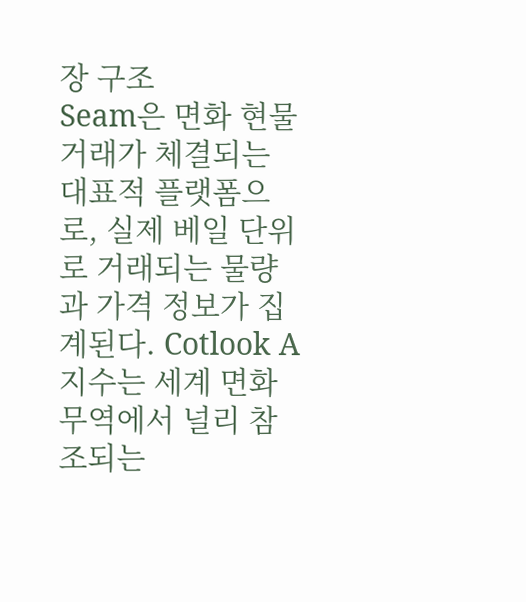장 구조
Seam은 면화 현물 거래가 체결되는 대표적 플랫폼으로, 실제 베일 단위로 거래되는 물량과 가격 정보가 집계된다. Cotlook A 지수는 세계 면화 무역에서 널리 참조되는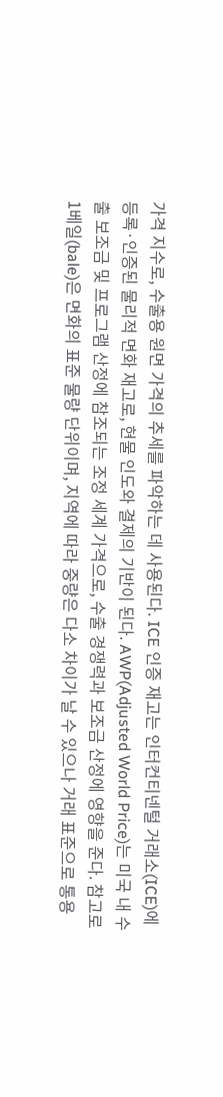가격 지수로, 수출용 원면 가격의 추세를 파악하는 데 사용된다. ICE 인증 재고는 인터컨티넨털 거래소(ICE)에 등록·인증된 물리적 면화 재고로, 현물 인도와 결제의 기반이 된다. AWP(Adjusted World Price)는 미국 내 수출 보조금 및 프로그램 산정에 참조되는 조정 세계 가격으로, 수출 경쟁력과 보조금 산정에 영향을 준다. 참고로 1베일(bale)은 면화의 표준 물량 단위이며, 지역에 따라 중량은 다소 차이가 날 수 있으나 거래 표준으로 통용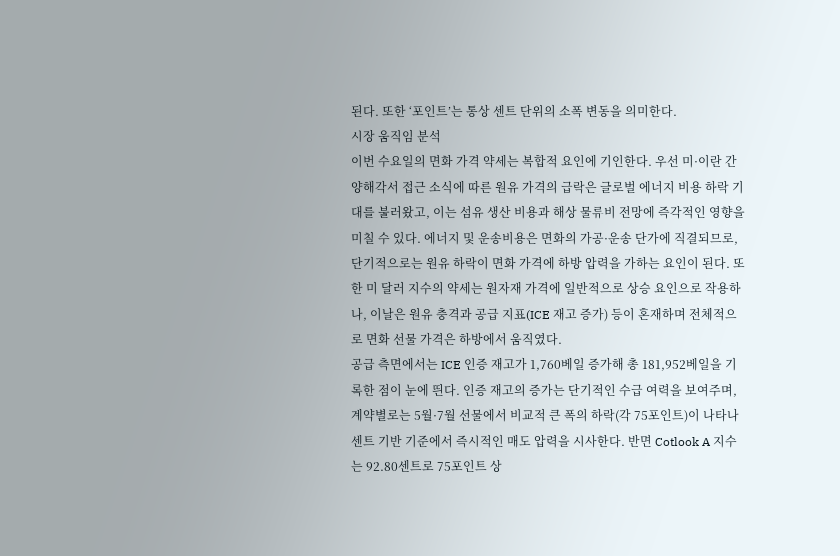된다. 또한 ‘포인트’는 통상 센트 단위의 소폭 변동을 의미한다.
시장 움직임 분석
이번 수요일의 면화 가격 약세는 복합적 요인에 기인한다. 우선 미·이란 간 양해각서 접근 소식에 따른 원유 가격의 급락은 글로벌 에너지 비용 하락 기대를 불러왔고, 이는 섬유 생산 비용과 해상 물류비 전망에 즉각적인 영향을 미칠 수 있다. 에너지 및 운송비용은 면화의 가공·운송 단가에 직결되므로, 단기적으로는 원유 하락이 면화 가격에 하방 압력을 가하는 요인이 된다. 또한 미 달러 지수의 약세는 원자재 가격에 일반적으로 상승 요인으로 작용하나, 이날은 원유 충격과 공급 지표(ICE 재고 증가) 등이 혼재하며 전체적으로 면화 선물 가격은 하방에서 움직였다.
공급 측면에서는 ICE 인증 재고가 1,760베일 증가해 총 181,952베일을 기록한 점이 눈에 띈다. 인증 재고의 증가는 단기적인 수급 여력을 보여주며, 계약별로는 5월·7월 선물에서 비교적 큰 폭의 하락(각 75포인트)이 나타나 센트 기반 기준에서 즉시적인 매도 압력을 시사한다. 반면 Cotlook A 지수는 92.80센트로 75포인트 상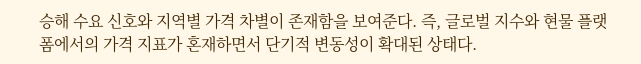승해 수요 신호와 지역별 가격 차별이 존재함을 보여준다. 즉, 글로벌 지수와 현물 플랫폼에서의 가격 지표가 혼재하면서 단기적 변동성이 확대된 상태다.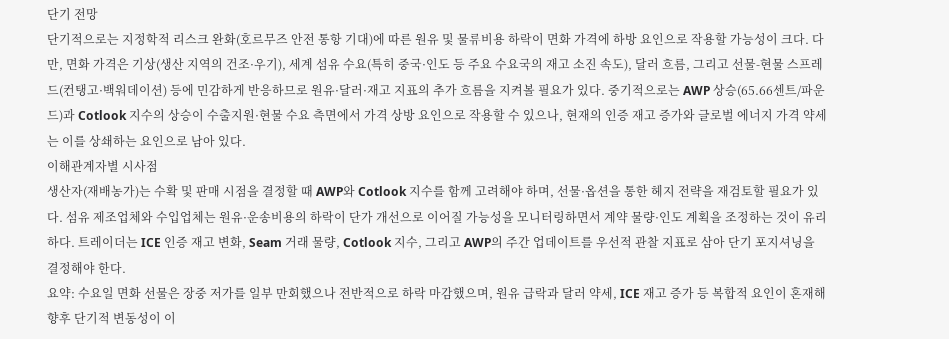단기 전망
단기적으로는 지정학적 리스크 완화(호르무즈 안전 통항 기대)에 따른 원유 및 물류비용 하락이 면화 가격에 하방 요인으로 작용할 가능성이 크다. 다만, 면화 가격은 기상(생산 지역의 건조·우기), 세계 섬유 수요(특히 중국·인도 등 주요 수요국의 재고 소진 속도), 달러 흐름, 그리고 선물-현물 스프레드(컨탱고·백워데이션) 등에 민감하게 반응하므로 원유·달러·재고 지표의 추가 흐름을 지켜볼 필요가 있다. 중기적으로는 AWP 상승(65.66센트/파운드)과 Cotlook 지수의 상승이 수출지원·현물 수요 측면에서 가격 상방 요인으로 작용할 수 있으나, 현재의 인증 재고 증가와 글로벌 에너지 가격 약세는 이를 상쇄하는 요인으로 남아 있다.
이해관계자별 시사점
생산자(재배농가)는 수확 및 판매 시점을 결정할 때 AWP와 Cotlook 지수를 함께 고려해야 하며, 선물·옵션을 통한 헤지 전략을 재검토할 필요가 있다. 섬유 제조업체와 수입업체는 원유·운송비용의 하락이 단가 개선으로 이어질 가능성을 모니터링하면서 계약 물량·인도 계획을 조정하는 것이 유리하다. 트레이더는 ICE 인증 재고 변화, Seam 거래 물량, Cotlook 지수, 그리고 AWP의 주간 업데이트를 우선적 관찰 지표로 삼아 단기 포지셔닝을 결정해야 한다.
요약: 수요일 면화 선물은 장중 저가를 일부 만회했으나 전반적으로 하락 마감했으며, 원유 급락과 달러 약세, ICE 재고 증가 등 복합적 요인이 혼재해 향후 단기적 변동성이 이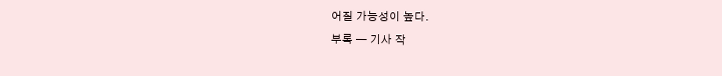어질 가능성이 높다.
부록 — 기사 작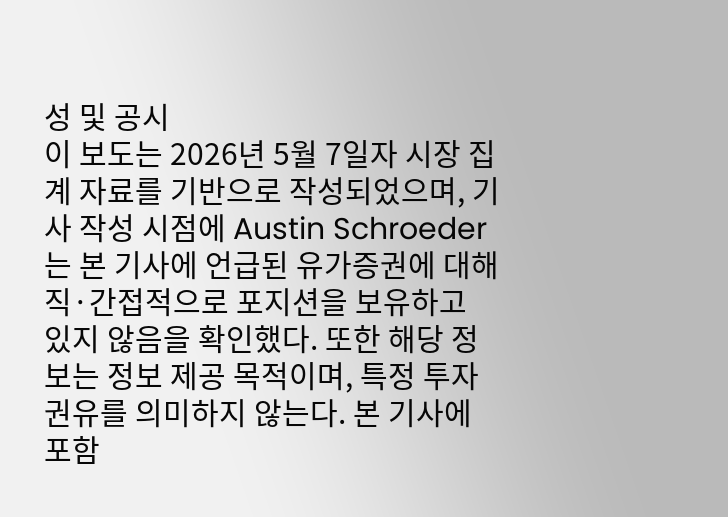성 및 공시
이 보도는 2026년 5월 7일자 시장 집계 자료를 기반으로 작성되었으며, 기사 작성 시점에 Austin Schroeder는 본 기사에 언급된 유가증권에 대해 직·간접적으로 포지션을 보유하고 있지 않음을 확인했다. 또한 해당 정보는 정보 제공 목적이며, 특정 투자 권유를 의미하지 않는다. 본 기사에 포함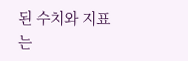된 수치와 지표는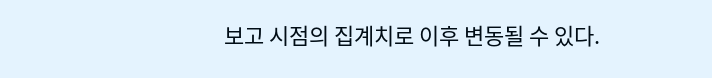보고 시점의 집계치로 이후 변동될 수 있다.